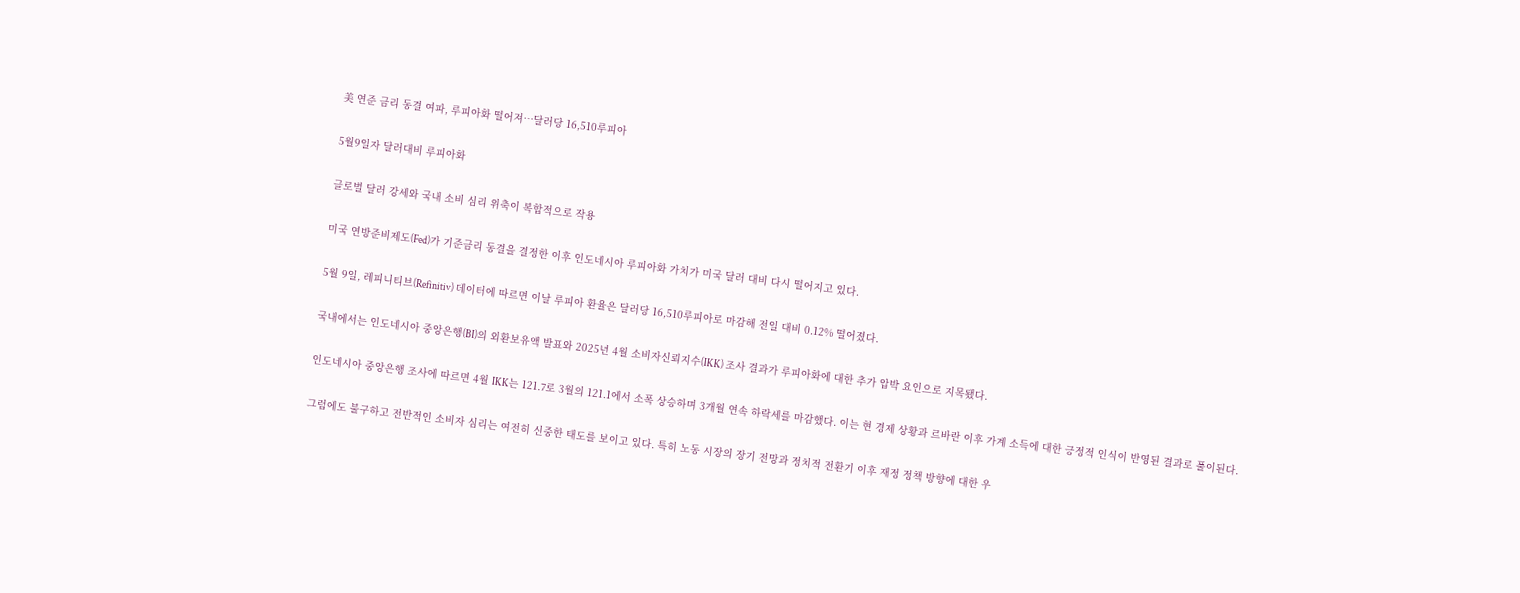美 연준 금리 동결 여파, 루피아화 떨어져…달러당 16,510루피아

5월9일자 달러대비 루피아화

글로벌 달러 강세와 국내 소비 심리 위축이 복합적으로 작용

미국 연방준비제도(Fed)가 기준금리 동결을 결정한 이후 인도네시아 루피아화 가치가 미국 달러 대비 다시 떨어지고 있다.

5월 9일, 레피니티브(Refinitiv) 데이터에 따르면 이날 루피아 환율은 달러당 16,510루피아로 마감해 전일 대비 0.12% 떨어졌다.

국내에서는 인도네시아 중앙은행(BI)의 외환보유액 발표와 2025년 4월 소비자신뢰지수(IKK) 조사 결과가 루피아화에 대한 추가 압박 요인으로 지목됐다.

인도네시아 중앙은행 조사에 따르면 4월 IKK는 121.7로 3월의 121.1에서 소폭 상승하며 3개월 연속 하락세를 마감했다. 이는 현 경제 상황과 르바란 이후 가계 소득에 대한 긍정적 인식이 반영된 결과로 풀이된다.

그럼에도 불구하고 전반적인 소비자 심리는 여전히 신중한 태도를 보이고 있다. 특히 노동 시장의 장기 전망과 정치적 전환기 이후 재정 정책 방향에 대한 우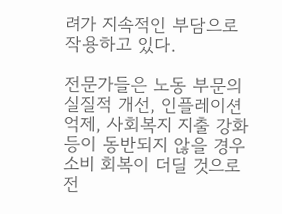려가 지속적인 부담으로 작용하고 있다.

전문가들은 노동 부문의 실질적 개선, 인플레이션 억제, 사회복지 지출 강화 등이 동반되지 않을 경우 소비 회복이 더딜 것으로 전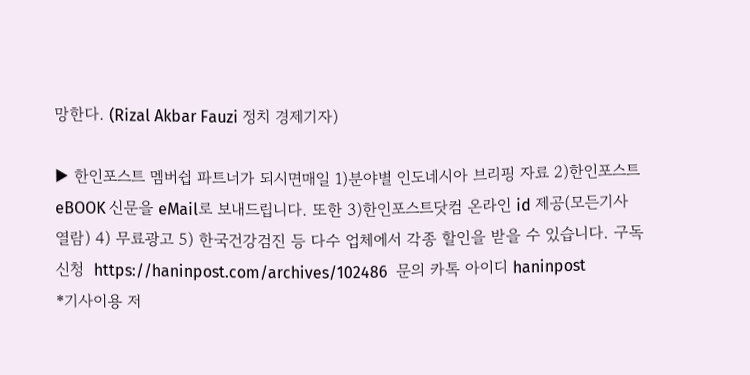망한다. (Rizal Akbar Fauzi 정치 경제기자)

▶ 한인포스트 멤버쉽 파트너가 되시면매일 1)분야별 인도네시아 브리핑 자료 2)한인포스트 eBOOK 신문을 eMail로 보내드립니다. 또한 3)한인포스트닷컴 온라인 id 제공(모든기사 열람) 4) 무료광고 5) 한국건강검진 등 다수 업체에서 각종 할인을 받을 수 있습니다. 구독신청  https://haninpost.com/archives/102486  문의 카톡 아이디 haninpost
*기사이용 저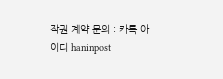작권 계약 문의 : 카톡 아이디 haninpost